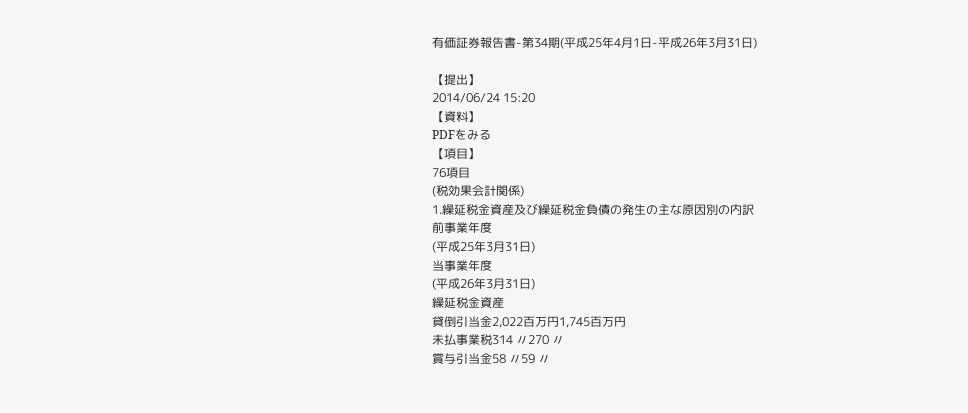有価証券報告書-第34期(平成25年4月1日-平成26年3月31日)

【提出】
2014/06/24 15:20
【資料】
PDFをみる
【項目】
76項目
(税効果会計関係)
1.繰延税金資産及び繰延税金負債の発生の主な原因別の内訳
前事業年度
(平成25年3月31日)
当事業年度
(平成26年3月31日)
繰延税金資産
貸倒引当金2,022百万円1,745百万円
未払事業税314 〃270 〃
賞与引当金58 〃59 〃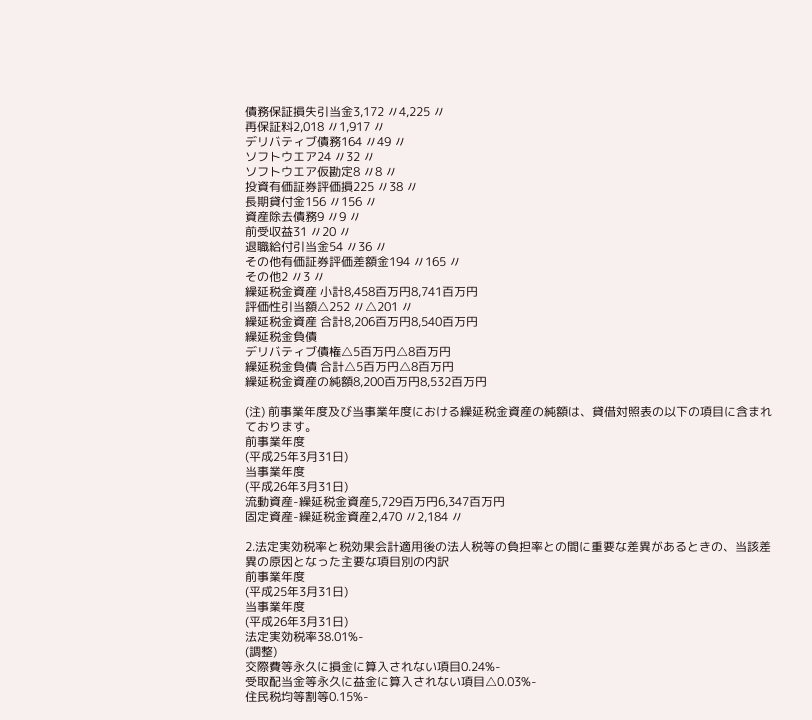債務保証損失引当金3,172 〃4,225 〃
再保証料2,018 〃1,917 〃
デリバティブ債務164 〃49 〃
ソフトウエア24 〃32 〃
ソフトウエア仮勘定8 〃8 〃
投資有価証券評価損225 〃38 〃
長期貸付金156 〃156 〃
資産除去債務9 〃9 〃
前受収益31 〃20 〃
退職給付引当金54 〃36 〃
その他有価証券評価差額金194 〃165 〃
その他2 〃3 〃
繰延税金資産 小計8,458百万円8,741百万円
評価性引当額△252 〃△201 〃
繰延税金資産 合計8,206百万円8,540百万円
繰延税金負債
デリバティブ債権△5百万円△8百万円
繰延税金負債 合計△5百万円△8百万円
繰延税金資産の純額8,200百万円8,532百万円

(注) 前事業年度及び当事業年度における繰延税金資産の純額は、貸借対照表の以下の項目に含まれております。
前事業年度
(平成25年3月31日)
当事業年度
(平成26年3月31日)
流動資産-繰延税金資産5,729百万円6,347百万円
固定資産-繰延税金資産2,470 〃2,184 〃

2.法定実効税率と税効果会計適用後の法人税等の負担率との間に重要な差異があるときの、当該差異の原因となった主要な項目別の内訳
前事業年度
(平成25年3月31日)
当事業年度
(平成26年3月31日)
法定実効税率38.01%-
(調整)
交際費等永久に損金に算入されない項目0.24%-
受取配当金等永久に益金に算入されない項目△0.03%-
住民税均等割等0.15%-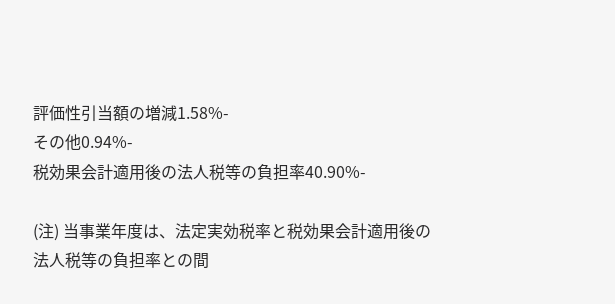評価性引当額の増減1.58%-
その他0.94%-
税効果会計適用後の法人税等の負担率40.90%-

(注) 当事業年度は、法定実効税率と税効果会計適用後の法人税等の負担率との間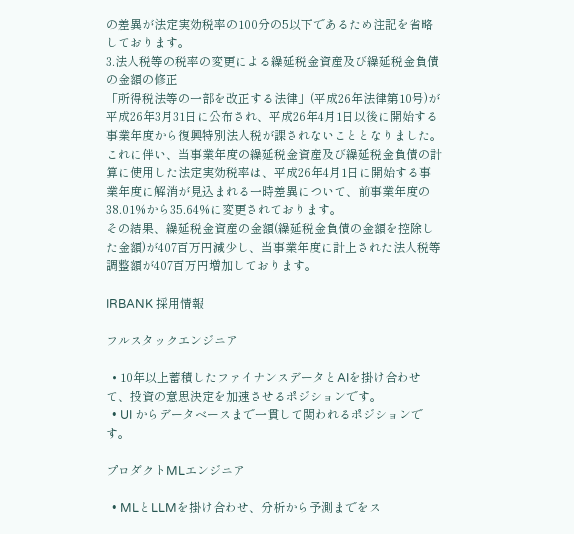の差異が法定実効税率の100分の5以下であるため注記を省略しております。
3.法人税等の税率の変更による繰延税金資産及び繰延税金負債の金額の修正
「所得税法等の一部を改正する法律」(平成26年法律第10号)が平成26年3月31日に公布され、平成26年4月1日以後に開始する事業年度から復興特別法人税が課されないこととなりました。これに伴い、当事業年度の繰延税金資産及び繰延税金負債の計算に使用した法定実効税率は、平成26年4月1日に開始する事業年度に解消が見込まれる一時差異について、前事業年度の38.01%から35.64%に変更されております。
その結果、繰延税金資産の金額(繰延税金負債の金額を控除した金額)が407百万円減少し、当事業年度に計上された法人税等調整額が407百万円増加しております。

IRBANK 採用情報

フルスタックエンジニア

  • 10年以上蓄積したファイナンスデータとAIを掛け合わせて、投資の意思決定を加速させるポジションです。
  • UI からデータベースまで一貫して関われるポジションです。

プロダクトMLエンジニア

  • MLとLLMを掛け合わせ、分析から予測までをス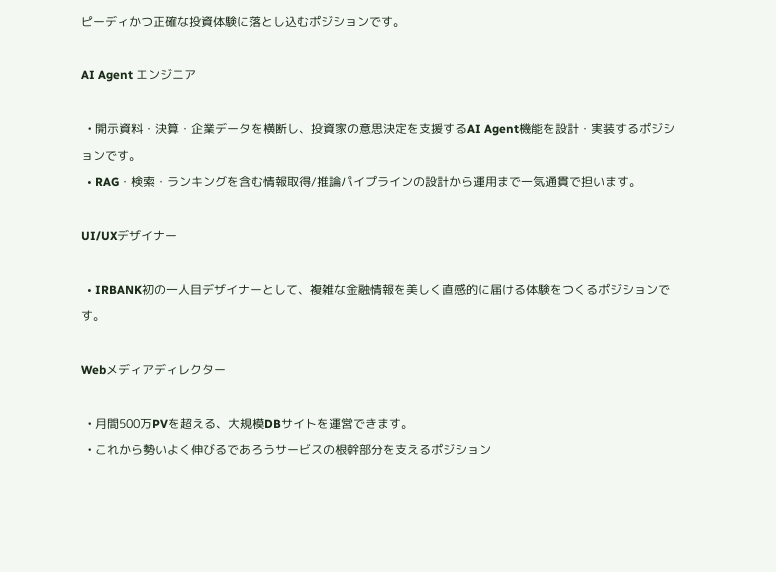ピーディかつ正確な投資体験に落とし込むポジションです。

AI Agent エンジニア

  • 開示資料・決算・企業データを横断し、投資家の意思決定を支援するAI Agent機能を設計・実装するポジションです。
  • RAG・検索・ランキングを含む情報取得/推論パイプラインの設計から運用まで一気通貫で担います。

UI/UXデザイナー

  • IRBANK初の一人目デザイナーとして、複雑な金融情報を美しく直感的に届ける体験をつくるポジションです。

Webメディアディレクター

  • 月間500万PVを超える、大規模DBサイトを運営できます。
  • これから勢いよく伸びるであろうサービスの根幹部分を支えるポジション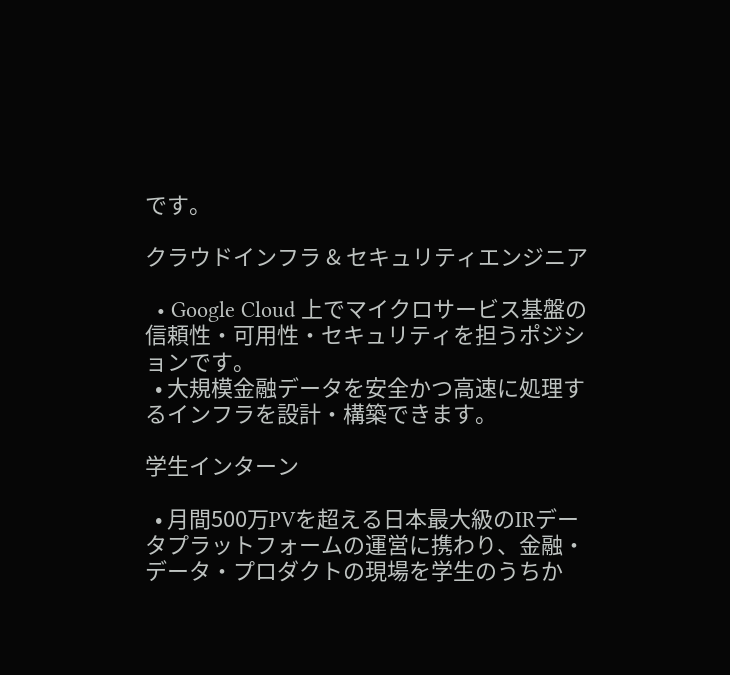です。

クラウドインフラ & セキュリティエンジニア

  • Google Cloud 上でマイクロサービス基盤の信頼性・可用性・セキュリティを担うポジションです。
  • 大規模金融データを安全かつ高速に処理するインフラを設計・構築できます。

学生インターン

  • 月間500万PVを超える日本最大級のIRデータプラットフォームの運営に携わり、金融・データ・プロダクトの現場を学生のうちか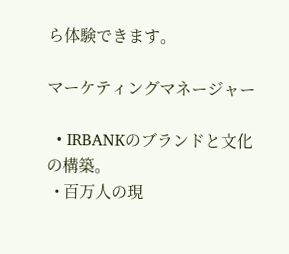ら体験できます。

マーケティングマネージャー

  • IRBANKのブランドと文化の構築。
  • 百万人の現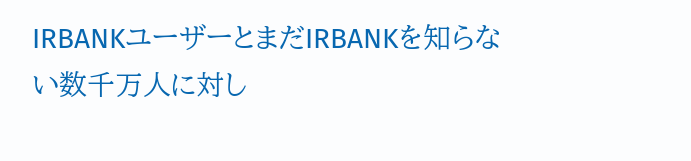IRBANKユーザーとまだIRBANKを知らない数千万人に対し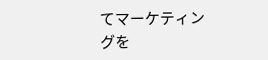てマーケティングを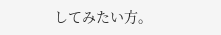してみたい方。